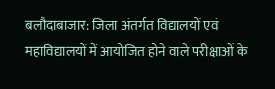बलौदाबाजार: जिला अंतर्गत विद्यालयों एवं महाविद्यालयों में आयोजित होने वाले परीक्षाओं के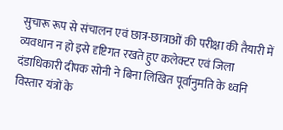सुचारू रूप से संचालन एवं छात्र-छात्राओं की परीक्षा की तैयारी में व्यवधान न हो इसे दृष्टिगत रखते हुए कलेक्टर एवं जिला दंडाधिकारी दीपक सोनी ने बिना लिखित पूर्वानुमति के ध्वनि विस्तार यंत्रों के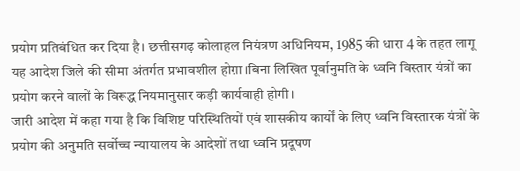प्रयोग प्रतिबंधित कर दिया है। छत्तीसगढ़ कोलाहल नियंत्रण अधिनियम, 1985 की धारा 4 के तहत लागू यह आदेश जिले की सीमा अंतर्गत प्रभावशील होग़ा।बिना लिखित पूर्वानुमति के ध्वनि विस्तार यंत्रों का प्रयोग करने वालों के विरूद्ध नियमानुसार कड़ी कार्यवाही होगी।
जारी आदेश में कहा गया है कि विशिष्ट परिस्थितियों एवं शासकीय कार्यों के लिए ध्वनि विस्तारक यंत्रों के प्रयोग की अनुमति सर्वोच्च न्यायालय के आदेशों तथा ध्वनि प्रदूषण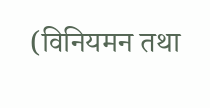(विनियमन तथा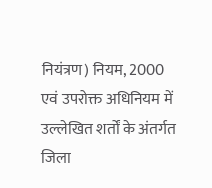नियंत्रण) नियम, 2000 एवं उपरोक्त अधिनियम में उल्लेखित शर्तों के अंतर्गत जिला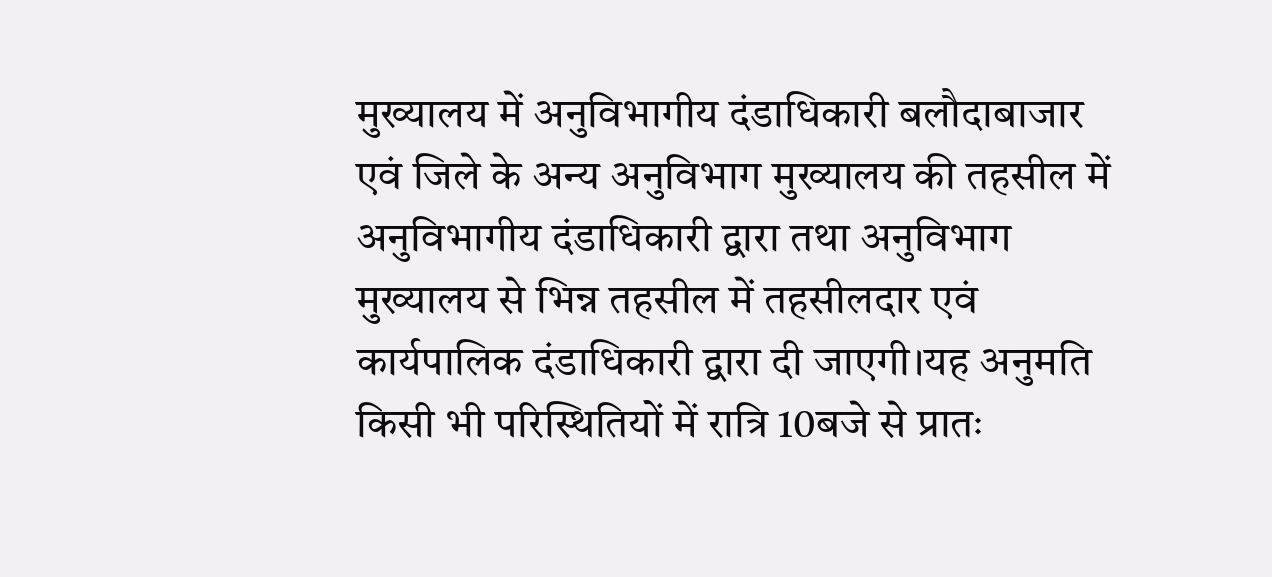मुख्यालय में अनुविभागीय दंडाधिकारी बलौदाबाजार एवं जिले के अन्य अनुविभाग मुख्यालय की तहसील में अनुविभागीय दंडाधिकारी द्वारा तथा अनुविभाग मुख्यालय से भिन्न तहसील में तहसीलदार एवं कार्यपालिक दंडाधिकारी द्वारा दी जाएगी।यह अनुमति किसी भी परिस्थितियों में रात्रि 10बजे से प्रातः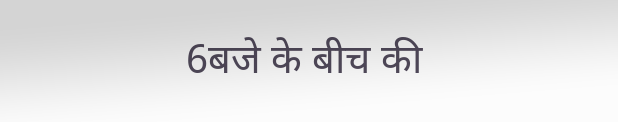6बजे के बीच की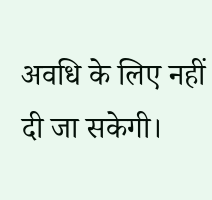अवधि के लिए नहीं दी जा सकेगी।